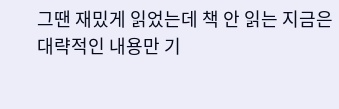그땐 재밌게 읽었는데 책 안 읽는 지금은
대략적인 내용만 기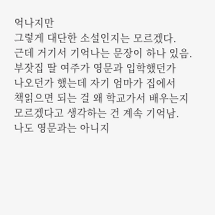억나지만
그렇게 대단한 소설인지는 모르겠다.
근데 거기서 기억나는 문장이 하나 있음.
부잣집 딸 여주가 영문과 입학했던가
나오던가 했는데 자기 엄마가 집에서
책읽으면 되는 걸 왜 학교가서 배우는지
모르겠다고 생각하는 건 계속 기억남.
나도 영문과는 아니지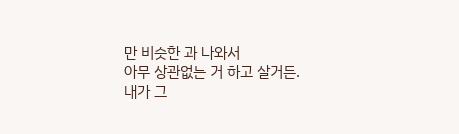만 비슷한 과 나와서
아무 상관없는 거 하고 살거든.
내가 그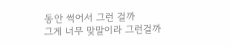동안 썩어서 그런 걸까
그게 너무 맞말이라 그런걸까